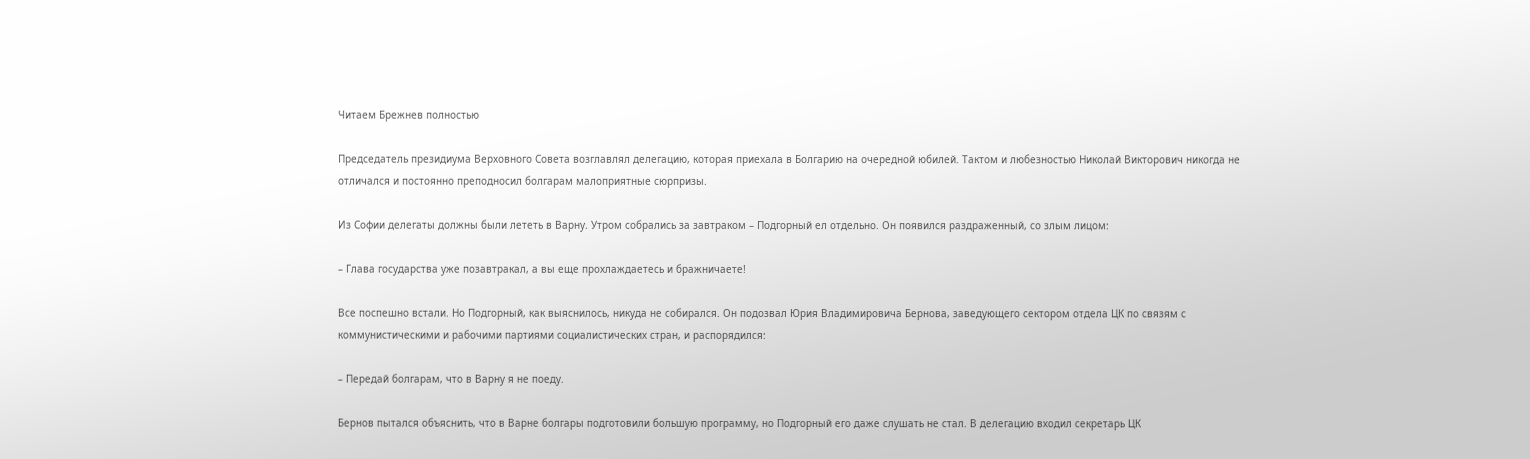Читаем Брежнев полностью

Председатель президиума Верховного Совета возглавлял делегацию, которая приехала в Болгарию на очередной юбилей. Тактом и любезностью Николай Викторович никогда не отличался и постоянно преподносил болгарам малоприятные сюрпризы.

Из Софии делегаты должны были лететь в Варну. Утром собрались за завтраком – Подгорный ел отдельно. Он появился раздраженный, со злым лицом:

– Глава государства уже позавтракал, а вы еще прохлаждаетесь и бражничаете!

Все поспешно встали. Но Подгорный, как выяснилось, никуда не собирался. Он подозвал Юрия Владимировича Бернова, заведующего сектором отдела ЦК по связям с коммунистическими и рабочими партиями социалистических стран, и распорядился:

– Передай болгарам, что в Варну я не поеду.

Бернов пытался объяснить, что в Варне болгары подготовили большую программу, но Подгорный его даже слушать не стал. В делегацию входил секретарь ЦК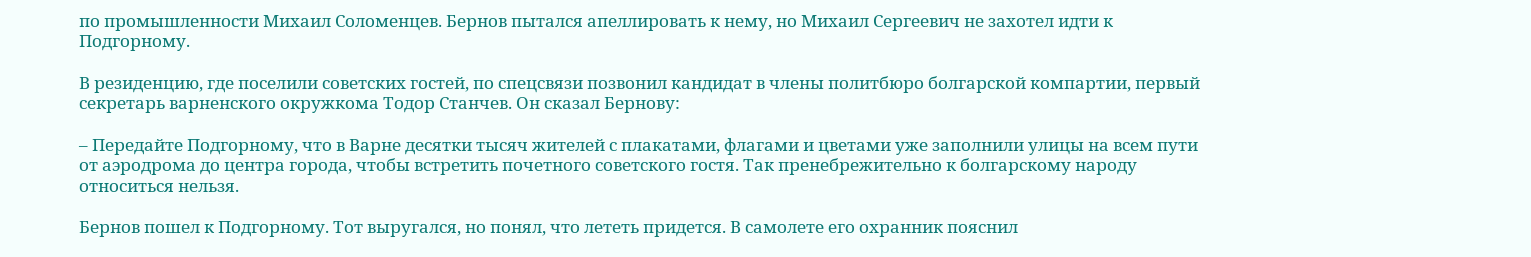по промышленности Михаил Соломенцев. Бернов пытался апеллировать к нему, но Михаил Сергеевич не захотел идти к Подгорному.

В резиденцию, где поселили советских гостей, по спецсвязи позвонил кандидат в члены политбюро болгарской компартии, первый секретарь варненского окружкома Тодор Станчев. Он сказал Бернову:

– Передайте Подгорному, что в Варне десятки тысяч жителей с плакатами, флагами и цветами уже заполнили улицы на всем пути от аэродрома до центра города, чтобы встретить почетного советского гостя. Так пренебрежительно к болгарскому народу относиться нельзя.

Бернов пошел к Подгорному. Тот выругался, но понял, что лететь придется. В самолете его охранник пояснил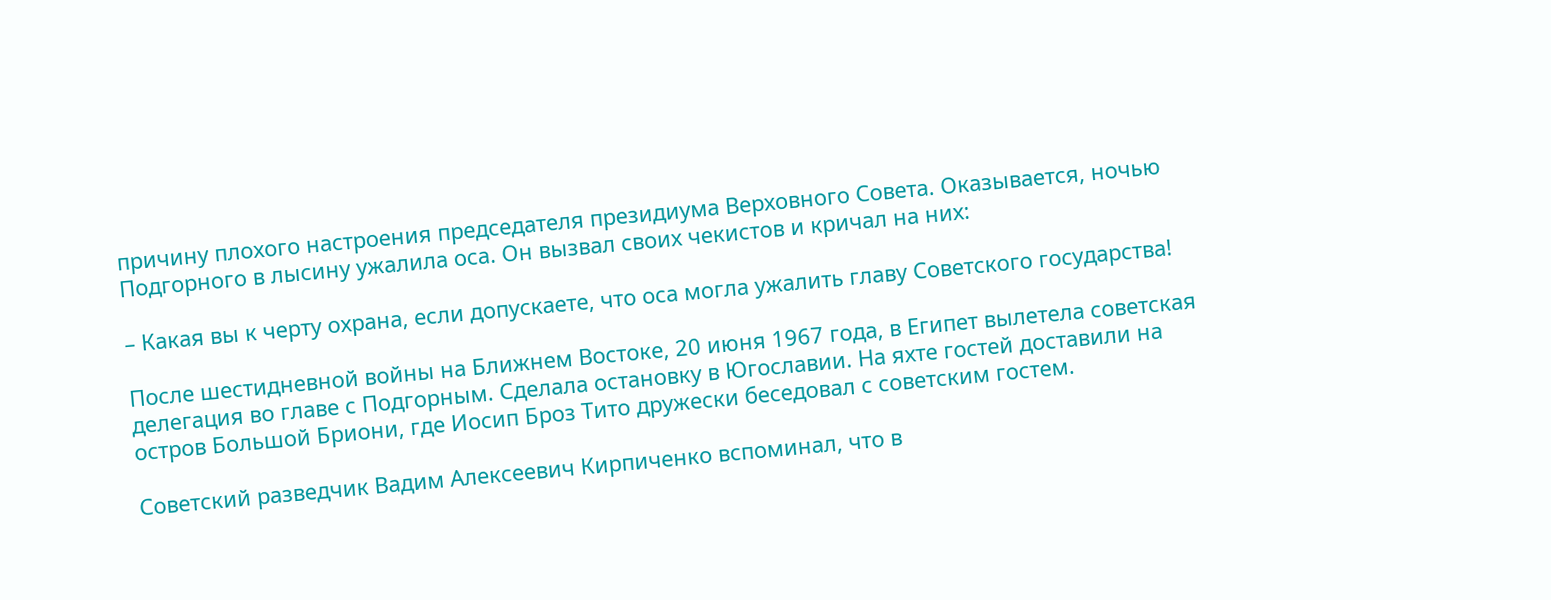причину плохого настроения председателя президиума Верховного Совета. Оказывается, ночью Подгорного в лысину ужалила оса. Он вызвал своих чекистов и кричал на них:

– Какая вы к черту охрана, если допускаете, что оса могла ужалить главу Советского государства!

После шестидневной войны на Ближнем Востоке, 20 июня 1967 года, в Египет вылетела советская делегация во главе с Подгорным. Сделала остановку в Югославии. На яхте гостей доставили на остров Большой Бриони, где Иосип Броз Тито дружески беседовал с советским гостем.

Советский разведчик Вадим Алексеевич Кирпиченко вспоминал, что в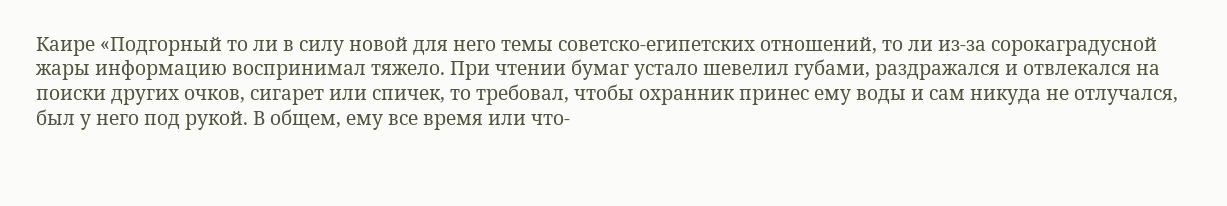Каире «Подгорный то ли в силу новой для него темы советско-египетских отношений, то ли из-за сорокаградусной жары информацию воспринимал тяжело. При чтении бумаг устало шевелил губами, раздражался и отвлекался на поиски других очков, сигарет или спичек, то требовал, чтобы охранник принес ему воды и сам никуда не отлучался, был у него под рукой. В общем, ему все время или что-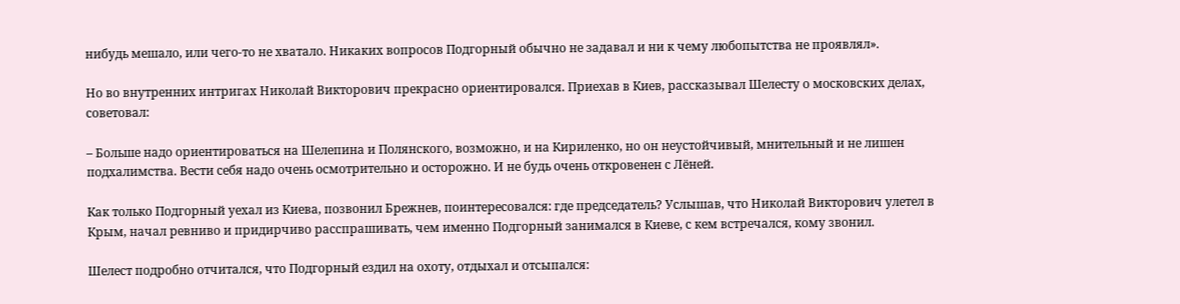нибудь мешало, или чего-то не хватало. Никаких вопросов Подгорный обычно не задавал и ни к чему любопытства не проявлял».

Но во внутренних интригах Николай Викторович прекрасно ориентировался. Приехав в Киев, рассказывал Шелесту о московских делах, советовал:

– Больше надо ориентироваться на Шелепина и Полянского, возможно, и на Кириленко, но он неустойчивый, мнительный и не лишен подхалимства. Вести себя надо очень осмотрительно и осторожно. И не будь очень откровенен с Лёней.

Как только Подгорный уехал из Киева, позвонил Брежнев, поинтересовался: где председатель? Услышав, что Николай Викторович улетел в Крым, начал ревниво и придирчиво расспрашивать, чем именно Подгорный занимался в Киеве, с кем встречался, кому звонил.

Шелест подробно отчитался, что Подгорный ездил на охоту, отдыхал и отсыпался: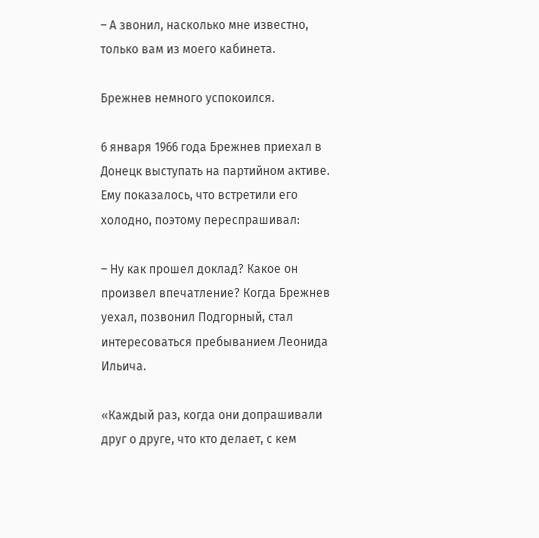– А звонил, насколько мне известно, только вам из моего кабинета.

Брежнев немного успокоился.

6 января 1966 года Брежнев приехал в Донецк выступать на партийном активе. Ему показалось, что встретили его холодно, поэтому переспрашивал:

– Ну как прошел доклад? Какое он произвел впечатление? Когда Брежнев уехал, позвонил Подгорный, стал интересоваться пребыванием Леонида Ильича.

«Каждый раз, когда они допрашивали друг о друге, что кто делает, с кем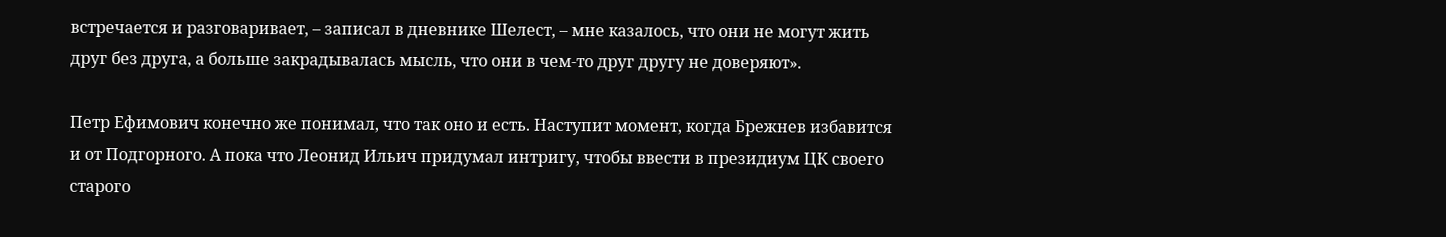встречается и разговаривает, – записал в дневнике Шелест, – мне казалось, что они не могут жить друг без друга, а больше закрадывалась мысль, что они в чем-то друг другу не доверяют».

Петр Ефимович конечно же понимал, что так оно и есть. Наступит момент, когда Брежнев избавится и от Подгорного. А пока что Леонид Ильич придумал интригу, чтобы ввести в президиум ЦК своего старого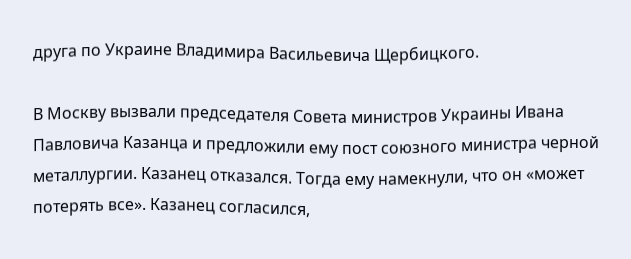друга по Украине Владимира Васильевича Щербицкого.

В Москву вызвали председателя Совета министров Украины Ивана Павловича Казанца и предложили ему пост союзного министра черной металлургии. Казанец отказался. Тогда ему намекнули, что он «может потерять все». Казанец согласился,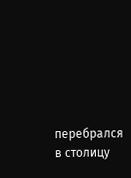перебрался в столицу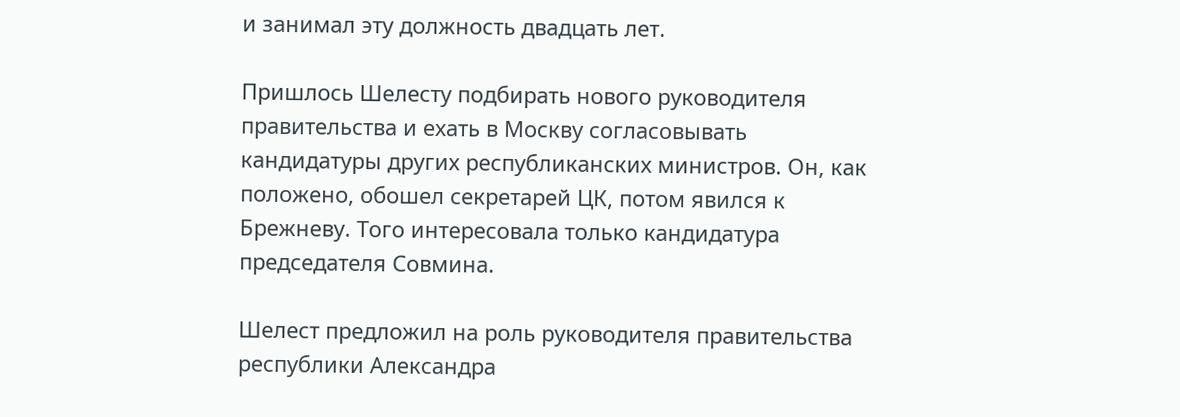и занимал эту должность двадцать лет.

Пришлось Шелесту подбирать нового руководителя правительства и ехать в Москву согласовывать кандидатуры других республиканских министров. Он, как положено, обошел секретарей ЦК, потом явился к Брежневу. Того интересовала только кандидатура председателя Совмина.

Шелест предложил на роль руководителя правительства республики Александра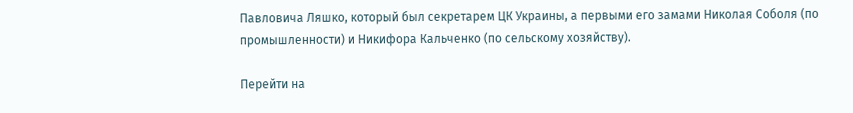Павловича Ляшко, который был секретарем ЦК Украины, а первыми его замами Николая Соболя (по промышленности) и Никифора Кальченко (по сельскому хозяйству).

Перейти на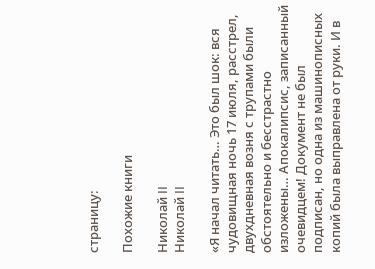страницу:

Похожие книги

Николай II
Николай II

«Я начал читать… Это был шок: вся чудовищная ночь 17 июля, расстрел, двухдневная возня с трупами были обстоятельно и бесстрастно изложены… Апокалипсис, записанный очевидцем! Документ не был подписан, но одна из машинописных копий была выправлена от руки. И в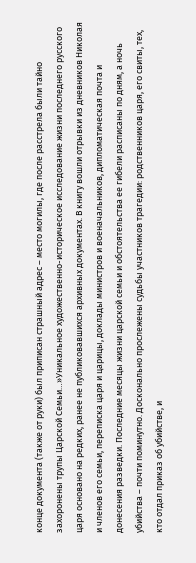конце документа (также от руки) был приписан страшный адрес – место могилы, где после расстрела были тайно захоронены трупы Царской Семьи…»Уникальное художественно-историческое исследование жизни последнего русского царя основано на редких, ранее не публиковавшихся архивных документах. В книгу вошли отрывки из дневников Николая и членов его семьи, переписка царя и царицы, доклады министров и военачальников, дипломатическая почта и донесения разведки. Последние месяцы жизни царской семьи и обстоятельства ее гибели расписаны по дням, а ночь убийства – почти поминутно. Досконально прослежены судьбы участников трагедии: родственников царя, его свиты, тех, кто отдал приказ об убийстве, и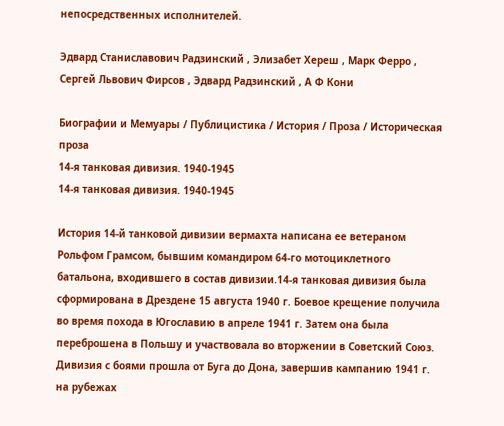непосредственных исполнителей.

Эдвард Станиславович Радзинский , Элизабет Хереш , Марк Ферро , Сергей Львович Фирсов , Эдвард Радзинский , А Ф Кони

Биографии и Мемуары / Публицистика / История / Проза / Историческая проза
14-я танковая дивизия. 1940-1945
14-я танковая дивизия. 1940-1945

История 14-й танковой дивизии вермахта написана ее ветераном Рольфом Грамсом, бывшим командиром 64-го мотоциклетного батальона, входившего в состав дивизии.14-я танковая дивизия была сформирована в Дрездене 15 августа 1940 г. Боевое крещение получила во время похода в Югославию в апреле 1941 г. Затем она была переброшена в Польшу и участвовала во вторжении в Советский Союз. Дивизия с боями прошла от Буга до Дона, завершив кампанию 1941 г. на рубежах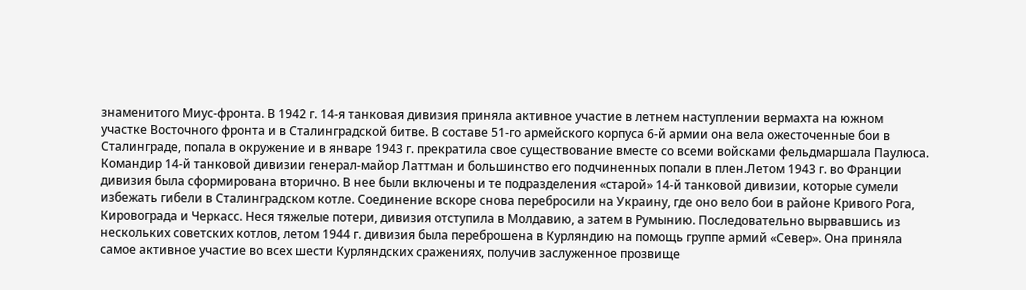знаменитого Миус-фронта. В 1942 г. 14-я танковая дивизия приняла активное участие в летнем наступлении вермахта на южном участке Восточного фронта и в Сталинградской битве. В составе 51-го армейского корпуса 6-й армии она вела ожесточенные бои в Сталинграде, попала в окружение и в январе 1943 г. прекратила свое существование вместе со всеми войсками фельдмаршала Паулюса. Командир 14-й танковой дивизии генерал-майор Латтман и большинство его подчиненных попали в плен.Летом 1943 г. во Франции дивизия была сформирована вторично. В нее были включены и те подразделения «старой» 14-й танковой дивизии, которые сумели избежать гибели в Сталинградском котле. Соединение вскоре снова перебросили на Украину, где оно вело бои в районе Кривого Рога, Кировограда и Черкасс. Неся тяжелые потери, дивизия отступила в Молдавию, а затем в Румынию. Последовательно вырвавшись из нескольких советских котлов, летом 1944 г. дивизия была переброшена в Курляндию на помощь группе армий «Север». Она приняла самое активное участие во всех шести Курляндских сражениях, получив заслуженное прозвище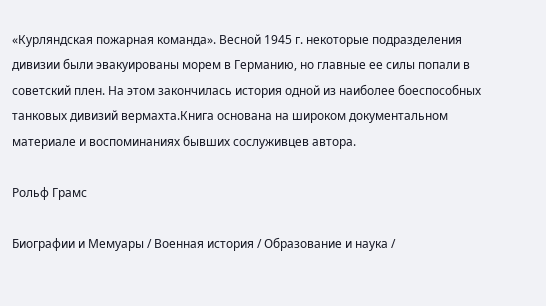«Курляндская пожарная команда». Весной 1945 г. некоторые подразделения дивизии были эвакуированы морем в Германию, но главные ее силы попали в советский плен. На этом закончилась история одной из наиболее боеспособных танковых дивизий вермахта.Книга основана на широком документальном материале и воспоминаниях бывших сослуживцев автора.

Рольф Грамс

Биографии и Мемуары / Военная история / Образование и наука /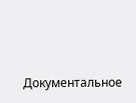Документальное